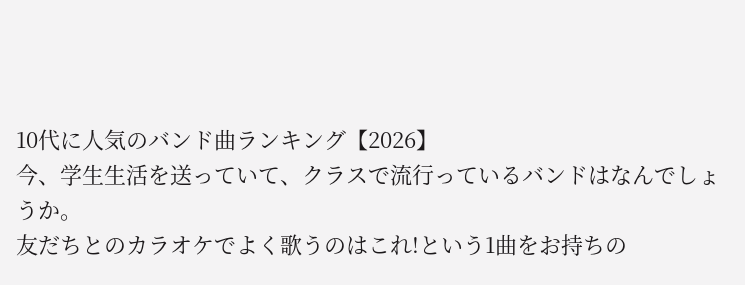10代に人気のバンド曲ランキング【2026】
今、学生生活を送っていて、クラスで流行っているバンドはなんでしょうか。
友だちとのカラオケでよく歌うのはこれ!という1曲をお持ちの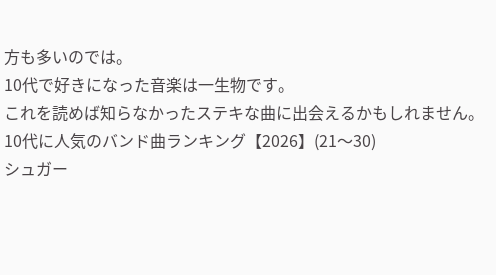方も多いのでは。
10代で好きになった音楽は一生物です。
これを読めば知らなかったステキな曲に出会えるかもしれません。
10代に人気のバンド曲ランキング【2026】(21〜30)
シュガー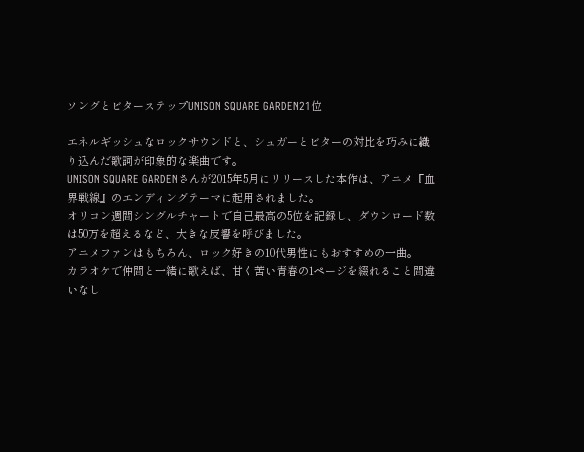ソングとビターステップUNISON SQUARE GARDEN21位

エネルギッシュなロックサウンドと、シュガーとビターの対比を巧みに織り込んだ歌詞が印象的な楽曲です。
UNISON SQUARE GARDENさんが2015年5月にリリースした本作は、アニメ『血界戦線』のエンディングテーマに起用されました。
オリコン週間シングルチャートで自己最高の5位を記録し、ダウンロード数は50万を超えるなど、大きな反響を呼びました。
アニメファンはもちろん、ロック好きの10代男性にもおすすめの一曲。
カラオケで仲間と一緒に歌えば、甘く苦い青春の1ページを綴れること間違いなし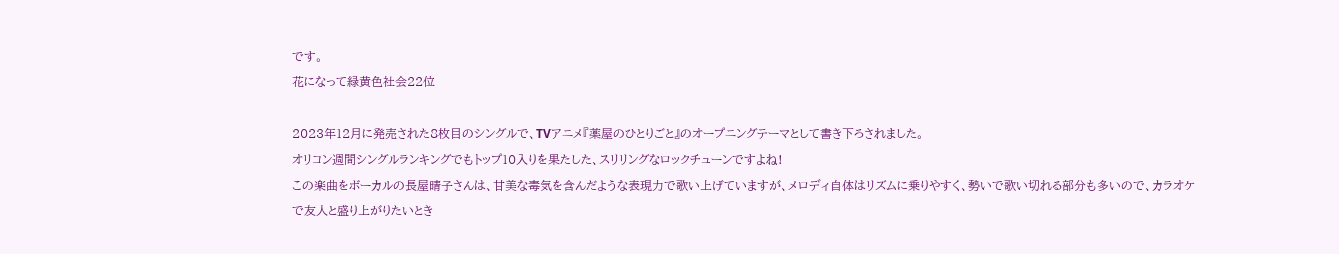です。
花になって緑黄色社会22位

2023年12月に発売された8枚目のシングルで、TVアニメ『薬屋のひとりごと』のオープニングテーマとして書き下ろされました。
オリコン週間シングルランキングでもトップ10入りを果たした、スリリングなロックチューンですよね!
この楽曲をボーカルの長屋晴子さんは、甘美な毒気を含んだような表現力で歌い上げていますが、メロディ自体はリズムに乗りやすく、勢いで歌い切れる部分も多いので、カラオケで友人と盛り上がりたいとき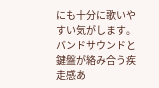にも十分に歌いやすい気がします。
バンドサウンドと鍵盤が絡み合う疾走感あ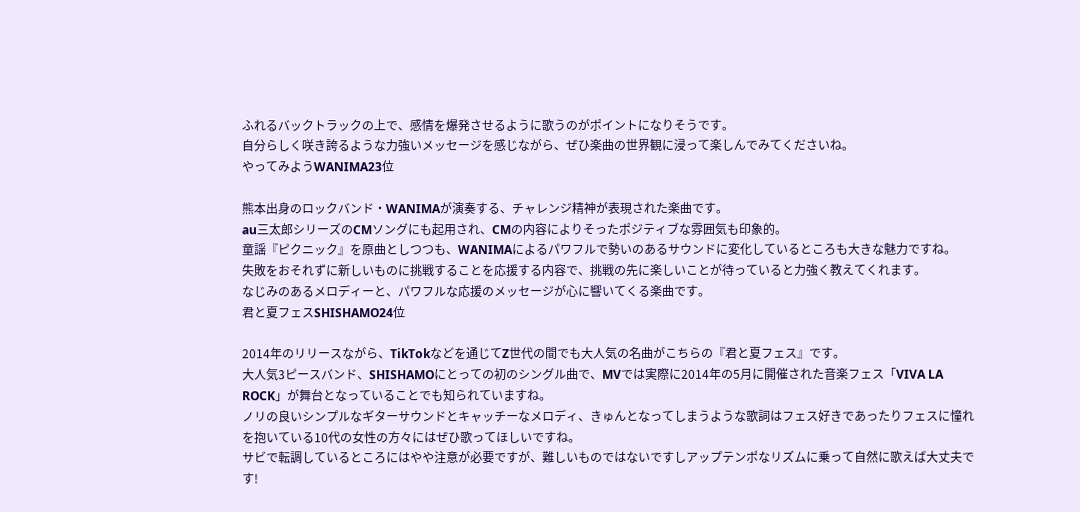ふれるバックトラックの上で、感情を爆発させるように歌うのがポイントになりそうです。
自分らしく咲き誇るような力強いメッセージを感じながら、ぜひ楽曲の世界観に浸って楽しんでみてくださいね。
やってみようWANIMA23位

熊本出身のロックバンド・WANIMAが演奏する、チャレンジ精神が表現された楽曲です。
au三太郎シリーズのCMソングにも起用され、CMの内容によりそったポジティブな雰囲気も印象的。
童謡『ピクニック』を原曲としつつも、WANIMAによるパワフルで勢いのあるサウンドに変化しているところも大きな魅力ですね。
失敗をおそれずに新しいものに挑戦することを応援する内容で、挑戦の先に楽しいことが待っていると力強く教えてくれます。
なじみのあるメロディーと、パワフルな応援のメッセージが心に響いてくる楽曲です。
君と夏フェスSHISHAMO24位

2014年のリリースながら、TikTokなどを通じてZ世代の間でも大人気の名曲がこちらの『君と夏フェス』です。
大人気3ピースバンド、SHISHAMOにとっての初のシングル曲で、MVでは実際に2014年の5月に開催された音楽フェス「VIVA LA ROCK」が舞台となっていることでも知られていますね。
ノリの良いシンプルなギターサウンドとキャッチーなメロディ、きゅんとなってしまうような歌詞はフェス好きであったりフェスに憧れを抱いている10代の女性の方々にはぜひ歌ってほしいですね。
サビで転調しているところにはやや注意が必要ですが、難しいものではないですしアップテンポなリズムに乗って自然に歌えば大丈夫です!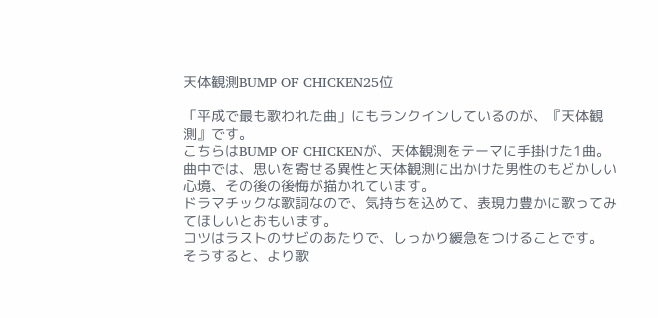天体観測BUMP OF CHICKEN25位

「平成で最も歌われた曲」にもランクインしているのが、『天体観測』です。
こちらはBUMP OF CHICKENが、天体観測をテーマに手掛けた1曲。
曲中では、思いを寄せる異性と天体観測に出かけた男性のもどかしい心境、その後の後悔が描かれています。
ドラマチックな歌詞なので、気持ちを込めて、表現力豊かに歌ってみてほしいとおもいます。
コツはラストのサビのあたりで、しっかり緩急をつけることです。
そうすると、より歌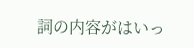詞の内容がはいっ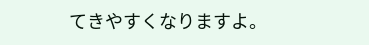てきやすくなりますよ。